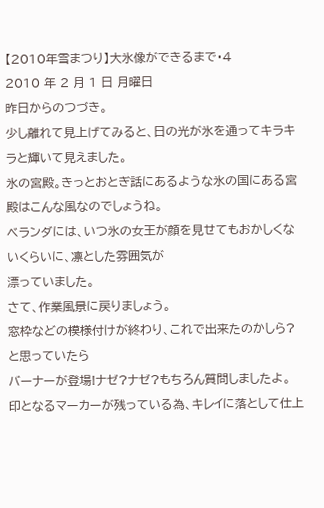【2010年雪まつり】大氷像ができるまで・4
2010 年 2 月 1 日 月曜日
昨日からのつづき。
少し離れて見上げてみると、日の光が氷を通ってキラキラと輝いて見えました。
氷の宮殿。きっとおとぎ話にあるような氷の国にある宮殿はこんな風なのでしょうね。
ベランダには、いつ氷の女王が顔を見せてもおかしくないくらいに、凛とした雰囲気が
漂っていました。
さて、作業風景に戻りましょう。
窓枠などの模様付けが終わり、これで出来たのかしら?と思っていたら
バーナーが登場!ナゼ?ナゼ?もちろん質問しましたよ。
印となるマーカーが残っている為、キレイに落として仕上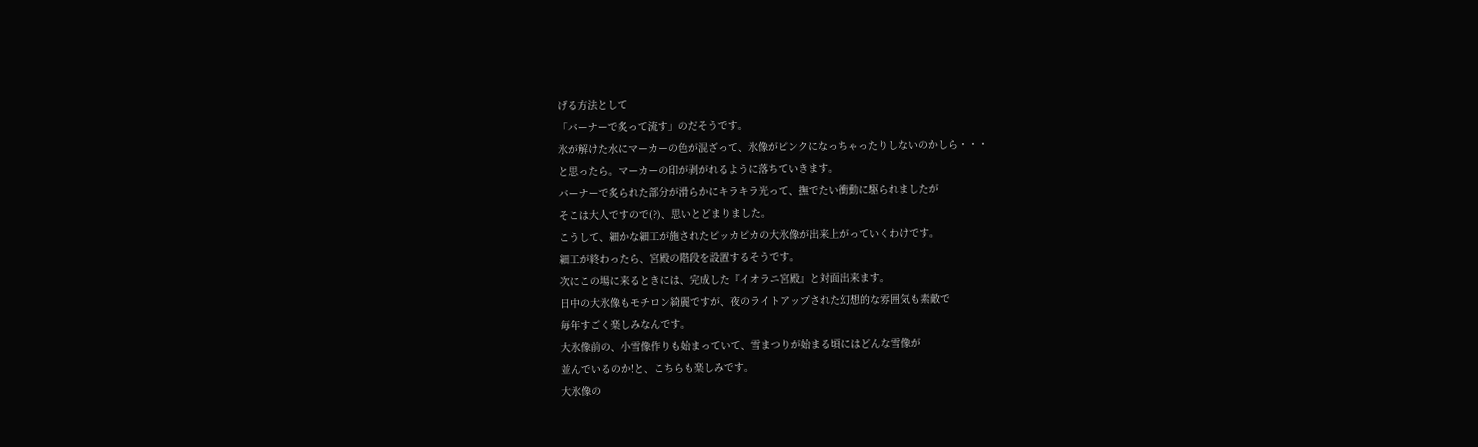げる方法として
「バーナーで炙って流す」のだそうです。
氷が解けた水にマーカーの色が混ざって、氷像がピンクになっちゃったりしないのかしら・・・
と思ったら。マーカーの印が剥がれるように落ちていきます。
バーナーで炙られた部分が滑らかにキラキラ光って、撫でたい衝動に駆られましたが
そこは大人ですので(?)、思いとどまりました。
こうして、細かな細工が施されたピッカピカの大氷像が出来上がっていくわけです。
細工が終わったら、宮殿の階段を設置するそうです。
次にこの場に来るときには、完成した『イオラニ宮殿』と対面出来ます。
日中の大氷像もモチロン綺麗ですが、夜のライトアップされた幻想的な雰囲気も素敵で
毎年すごく楽しみなんです。
大氷像前の、小雪像作りも始まっていて、雪まつりが始まる頃にはどんな雪像が
並んでいるのか!と、こちらも楽しみです。
大氷像の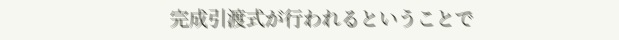完成引渡式が行われるということで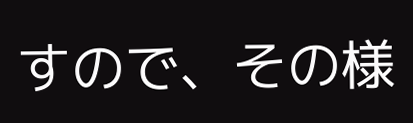すので、その様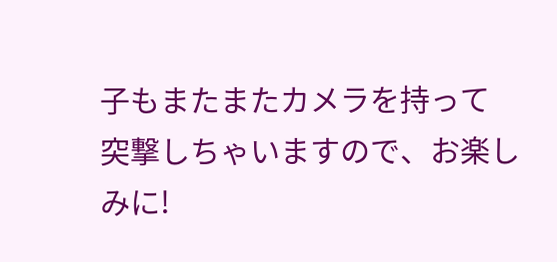子もまたまたカメラを持って
突撃しちゃいますので、お楽しみに!